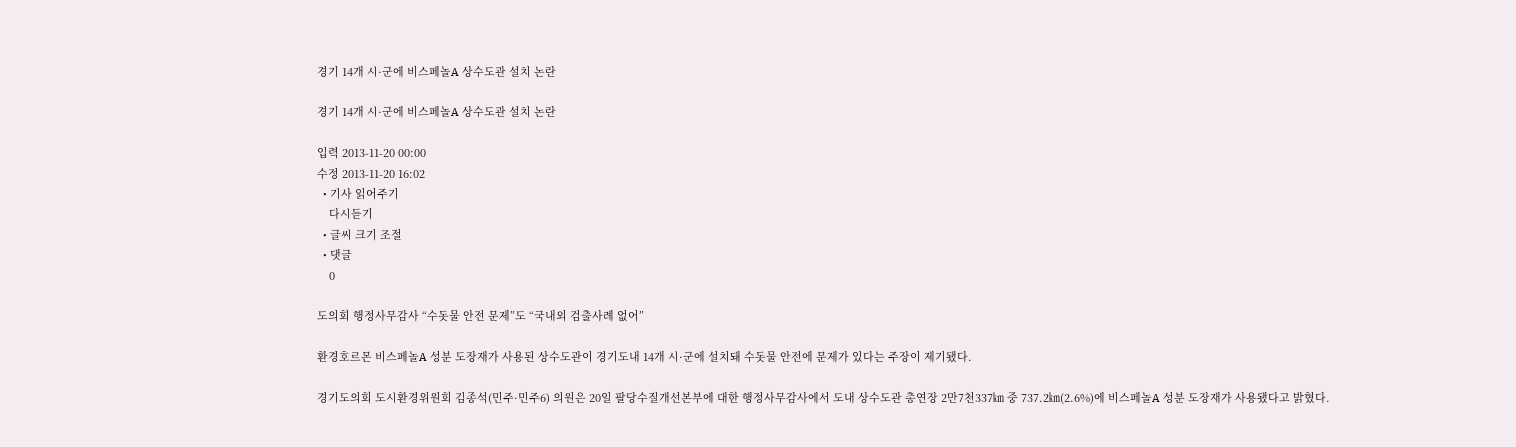경기 14개 시·군에 비스페놀A 상수도관 설치 논란

경기 14개 시·군에 비스페놀A 상수도관 설치 논란

입력 2013-11-20 00:00
수정 2013-11-20 16:02
  • 기사 읽어주기
    다시듣기
  • 글씨 크기 조절
  • 댓글
    0

도의회 행정사무감사 “수돗물 안전 문제”도 “국내외 검출사례 없어”

환경호르몬 비스페놀A 성분 도장재가 사용된 상수도관이 경기도내 14개 시·군에 설치돼 수돗물 안전에 문제가 있다는 주장이 제기됐다.

경기도의회 도시환경위원회 김종석(민주·민주6) 의원은 20일 팔당수질개선본부에 대한 행정사무감사에서 도내 상수도관 총연장 2만7천337㎞ 중 737.2㎞(2.6%)에 비스페놀A 성분 도장재가 사용됐다고 밝혔다.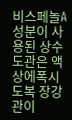비스페놀A 성분이 사용된 상수도관은 액상에폭시 도복 장강관이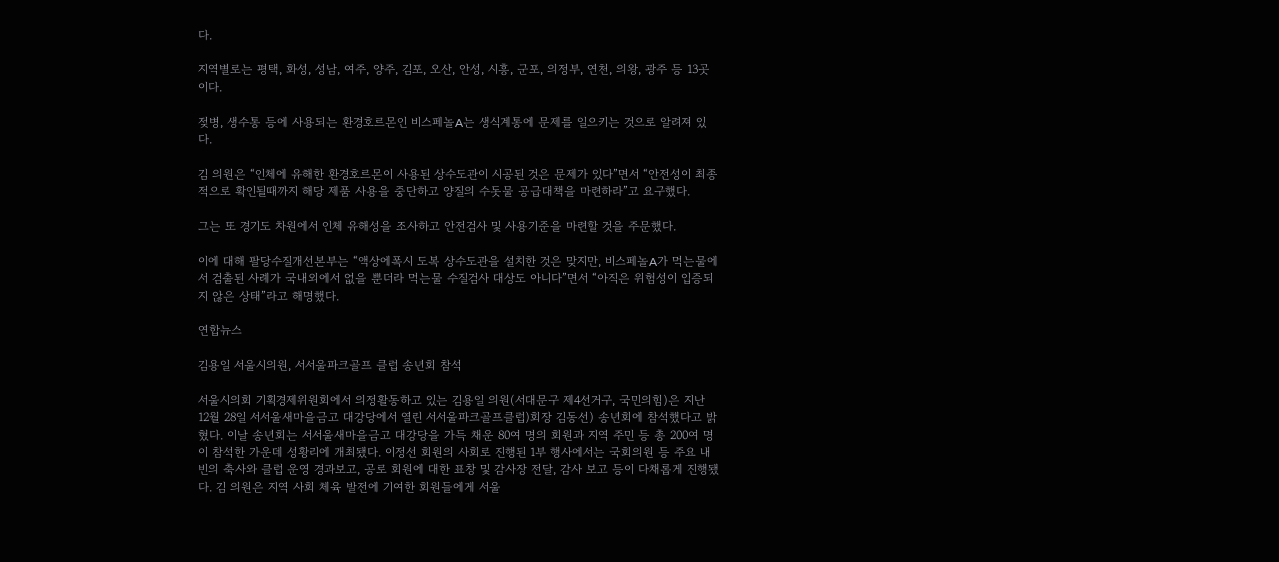다.

지역별로는 평택, 화성, 성남, 여주, 양주, 김포, 오산, 안성, 시흥, 군포, 의정부, 연천, 의왕, 광주 등 13곳이다.

젖병, 생수통 등에 사용되는 환경호르몬인 비스페놀A는 생식계통에 문제를 일으키는 것으로 알려져 있다.

김 의원은 “인체에 유해한 환경호르몬이 사용된 상수도관이 시공된 것은 문제가 있다”면서 “안전성이 최종적으로 확인될때까지 해당 제품 사용을 중단하고 양질의 수돗물 공급대책을 마련하라”고 요구했다.

그는 또 경기도 차원에서 인체 유해성을 조사하고 안전검사 및 사용기준을 마련할 것을 주문했다.

이에 대해 팔당수질개선본부는 “액상에폭시 도복 상수도관을 설치한 것은 맞지만, 비스페놀A가 먹는물에서 검출된 사례가 국내외에서 없을 뿐더라 먹는물 수질검사 대상도 아니다”면서 “아직은 위험성이 입증되지 않은 상태”라고 해명했다.

연합뉴스

김용일 서울시의원, 서서울파크골프 클럽 송년회 참석

서울시의회 기획경제위원회에서 의정활동하고 있는 김용일 의원(서대문구 제4선거구, 국민의힘)은 지난 12월 28일 서서울새마을금고 대강당에서 열린 서서울파크골프클럽)회장 김동선) 송년회에 참석했다고 밝혔다. 이날 송년회는 서서울새마을금고 대강당을 가득 채운 80여 명의 회원과 지역 주민 등 총 200여 명이 참석한 가운데 성황리에 개최됐다. 이정선 회원의 사회로 진행된 1부 행사에서는 국회의원 등 주요 내빈의 축사와 클럽 운영 경과보고, 공로 회원에 대한 표창 및 감사장 전달, 감사 보고 등이 다채롭게 진행됐다. 김 의원은 지역 사회 체육 발전에 기여한 회원들에게 서울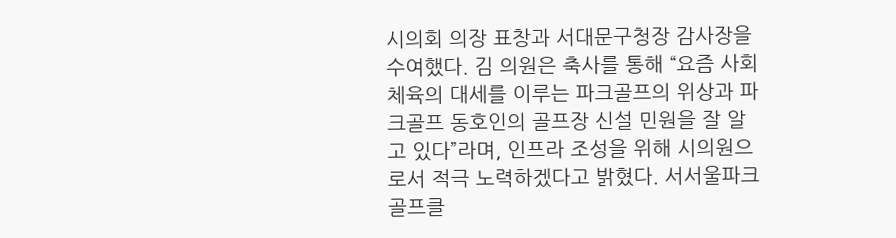시의회 의장 표창과 서대문구청장 감사장을 수여했다. 김 의원은 축사를 통해 “요즘 사회체육의 대세를 이루는 파크골프의 위상과 파크골프 동호인의 골프장 신설 민원을 잘 알고 있다”라며, 인프라 조성을 위해 시의원으로서 적극 노력하겠다고 밝혔다. 서서울파크골프클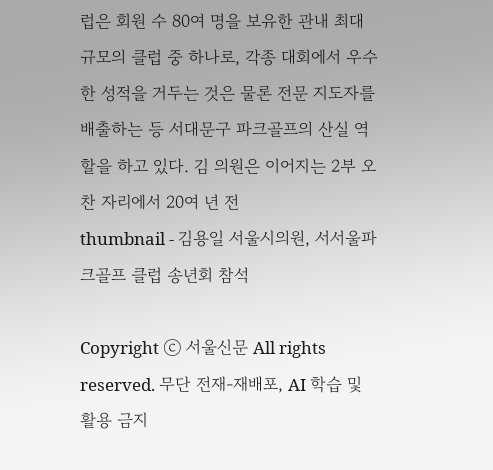럽은 회원 수 80여 명을 보유한 관내 최대 규모의 클럽 중 하나로, 각종 대회에서 우수한 성적을 거두는 것은 물론 전문 지도자를 배출하는 등 서대문구 파크골프의 산실 역할을 하고 있다. 김 의원은 이어지는 2부 오찬 자리에서 20여 년 전
thumbnail - 김용일 서울시의원, 서서울파크골프 클럽 송년회 참석

Copyright ⓒ 서울신문 All rights reserved. 무단 전재-재배포, AI 학습 및 활용 금지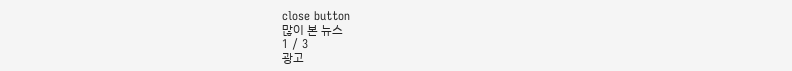close button
많이 본 뉴스
1 / 3
광고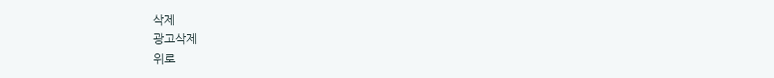삭제
광고삭제
위로